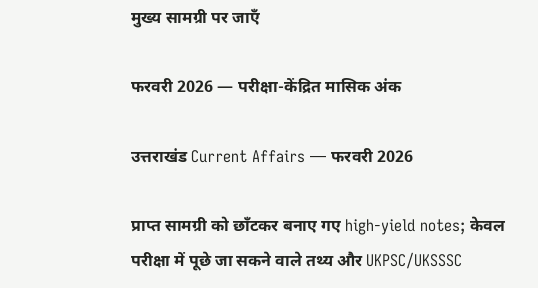मुख्य सामग्री पर जाएँ

फरवरी 2026 — परीक्षा-केंद्रित मासिक अंक

उत्तराखंड Current Affairs — फरवरी 2026

प्राप्त सामग्री को छाँटकर बनाए गए high-yield notes; केवल परीक्षा में पूछे जा सकने वाले तथ्य और UKPSC/UKSSSC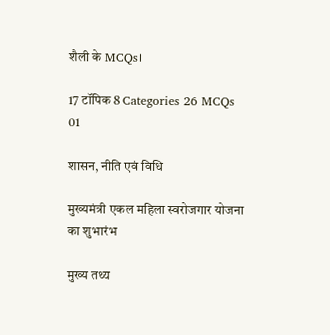शैली के MCQs।

17 टॉपिक 8 Categories 26 MCQs
01

शासन, नीति एवं विधि

मुख्यमंत्री एकल महिला स्वरोजगार योजना का शुभारंभ

मुख्य तथ्य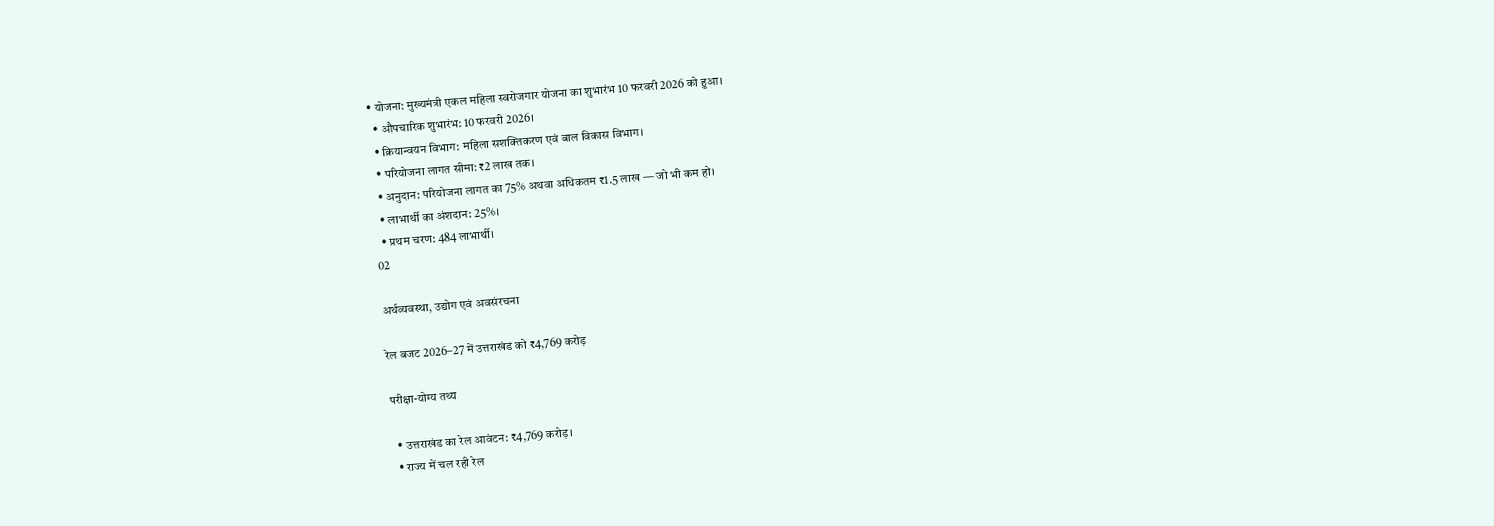• योजना: मुख्यमंत्री एकल महिला स्वरोजगार योजना का शुभारंभ 10 फरवरी 2026 को हुआ।
  • औपचारिक शुभारंभ: 10 फरवरी 2026।
  • क्रियान्वयन विभाग: महिला सशक्तिकरण एवं बाल विकास विभाग।
  • परियोजना लागत सीमा: ₹2 लाख तक।
  • अनुदान: परियोजना लागत का 75% अथवा अधिकतम ₹1.5 लाख — जो भी कम हो।
  • लाभार्थी का अंशदान: 25%।
  • प्रथम चरण: 484 लाभार्थी।
02

अर्थव्यवस्था, उद्योग एवं अवसंरचना

रेल बजट 2026–27 में उत्तराखंड को ₹4,769 करोड़

परीक्षा-योग्य तथ्य

  • उत्तराखंड का रेल आवंटन: ₹4,769 करोड़।
  • राज्य में चल रही रेल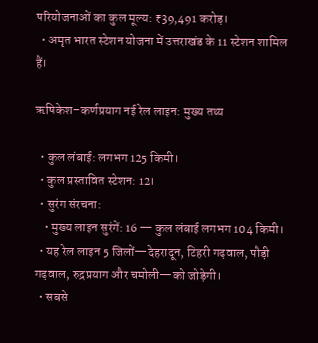परियोजनाओं का कुल मूल्य: ₹39,491 करोड़।
  • अमृत भारत स्टेशन योजना में उत्तराखंड के 11 स्टेशन शामिल हैं।

ऋषिकेश–कर्णप्रयाग नई रेल लाइन: मुख्य तथ्य

  • कुल लंबाई: लगभग 125 किमी।
  • कुल प्रस्तावित स्टेशन: 12।
  • सुरंग संरचना:
    • मुख्य लाइन सुरंगें: 16 — कुल लंबाई लगभग 104 किमी।
  • यह रेल लाइन 5 जिलों—देहरादून, टिहरी गढ़वाल, पौड़ी गढ़वाल, रुद्रप्रयाग और चमोली—को जोड़ेगी।
  • सबसे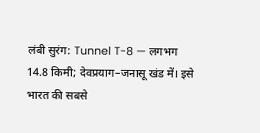लंबी सुरंग: Tunnel T-8 — लगभग 14.8 किमी; देवप्रयाग–जनासू खंड में। इसे भारत की सबसे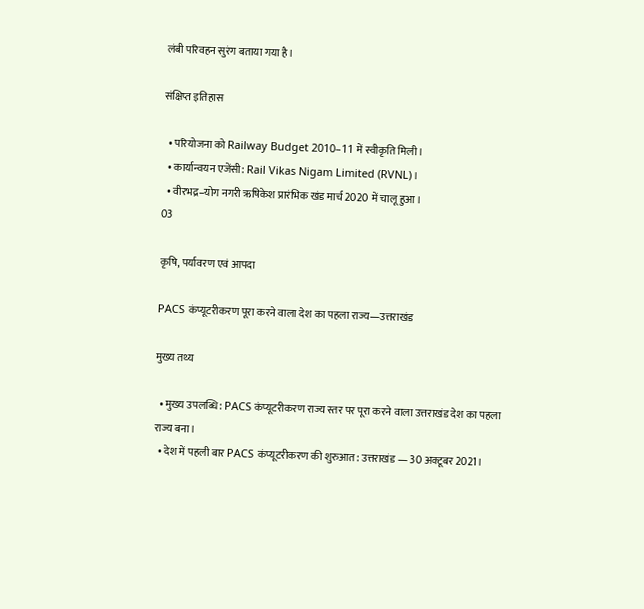लंबी परिवहन सुरंग बताया गया है।

संक्षिप्त इतिहास

  • परियोजना को Railway Budget 2010–11 में स्वीकृति मिली।
  • कार्यान्वयन एजेंसी: Rail Vikas Nigam Limited (RVNL)।
  • वीरभद्र–योग नगरी ऋषिकेश प्रारंभिक खंड मार्च 2020 में चालू हुआ।
03

कृषि, पर्यावरण एवं आपदा

PACS कंप्यूटरीकरण पूरा करने वाला देश का पहला राज्य—उत्तराखंड

मुख्य तथ्य

  • मुख्य उपलब्धि: PACS कंप्यूटरीकरण राज्य स्तर पर पूरा करने वाला उत्तराखंड देश का पहला राज्य बना।
  • देश में पहली बार PACS कंप्यूटरीकरण की शुरुआत: उत्तराखंड — 30 अक्टूबर 2021।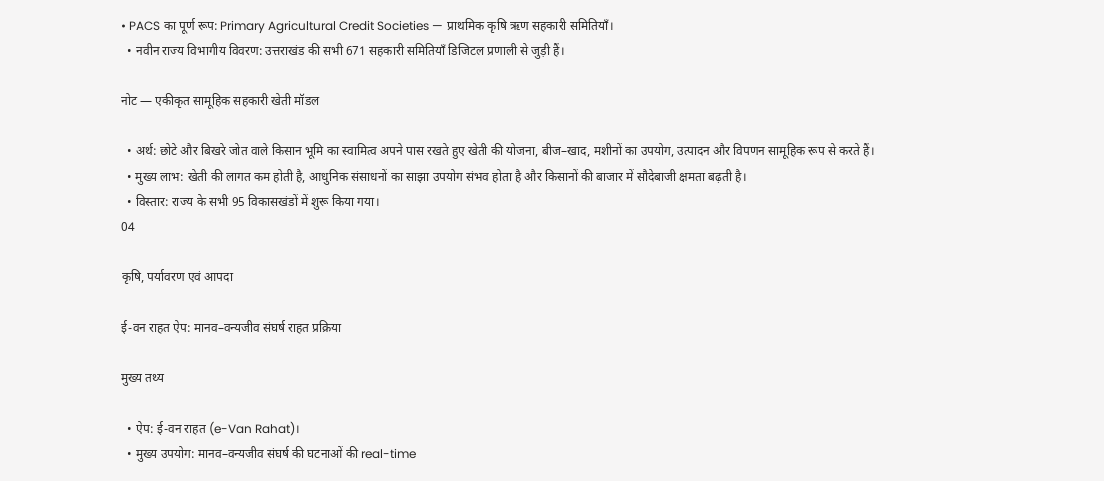• PACS का पूर्ण रूप: Primary Agricultural Credit Societies — प्राथमिक कृषि ऋण सहकारी समितियाँ।
  • नवीन राज्य विभागीय विवरण: उत्तराखंड की सभी 671 सहकारी समितियाँ डिजिटल प्रणाली से जुड़ी हैं।

नोट — एकीकृत सामूहिक सहकारी खेती मॉडल

  • अर्थ: छोटे और बिखरे जोत वाले किसान भूमि का स्वामित्व अपने पास रखते हुए खेती की योजना, बीज–खाद, मशीनों का उपयोग, उत्पादन और विपणन सामूहिक रूप से करते हैं।
  • मुख्य लाभ: खेती की लागत कम होती है, आधुनिक संसाधनों का साझा उपयोग संभव होता है और किसानों की बाजार में सौदेबाजी क्षमता बढ़ती है।
  • विस्तार: राज्य के सभी 95 विकासखंडों में शुरू किया गया।
04

कृषि, पर्यावरण एवं आपदा

ई-वन राहत ऐप: मानव–वन्यजीव संघर्ष राहत प्रक्रिया

मुख्य तथ्य

  • ऐप: ई-वन राहत (e-Van Rahat)।
  • मुख्य उपयोग: मानव–वन्यजीव संघर्ष की घटनाओं की real-time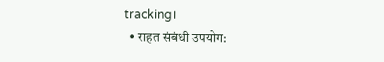tracking।
  • राहत संबंधी उपयोग: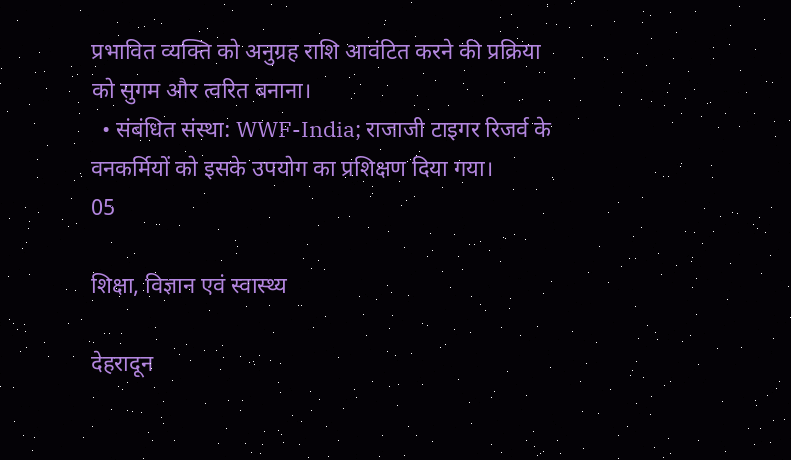प्रभावित व्यक्ति को अनुग्रह राशि आवंटित करने की प्रक्रिया को सुगम और त्वरित बनाना।
  • संबंधित संस्था: WWF-India; राजाजी टाइगर रिजर्व के वनकर्मियों को इसके उपयोग का प्रशिक्षण दिया गया।
05

शिक्षा, विज्ञान एवं स्वास्थ्य

देहरादून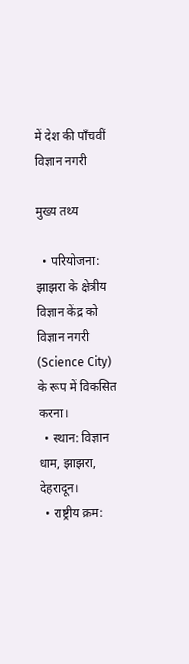में देश की पाँचवीं विज्ञान नगरी

मुख्य तथ्य

  • परियोजना: झाझरा के क्षेत्रीय विज्ञान केंद्र को विज्ञान नगरी (Science City) के रूप में विकसित करना।
  • स्थान: विज्ञान धाम, झाझरा, देहरादून।
  • राष्ट्रीय क्रम: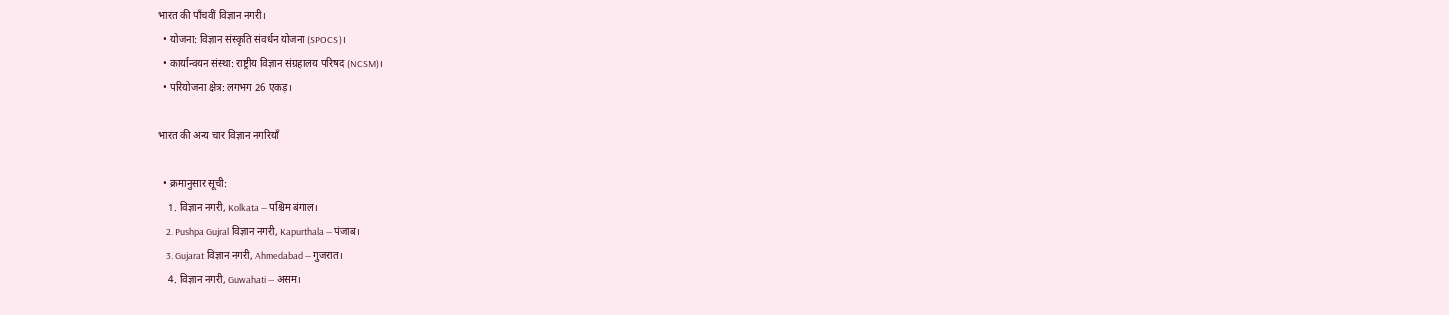भारत की पाँचवीं विज्ञान नगरी।
  • योजना: विज्ञान संस्कृति संवर्धन योजना (SPOCS)।
  • कार्यान्वयन संस्था: राष्ट्रीय विज्ञान संग्रहालय परिषद (NCSM)।
  • परियोजना क्षेत्र: लगभग 26 एकड़।

भारत की अन्य चार विज्ञान नगरियाँ

  • क्रमानुसार सूची:
    1. विज्ञान नगरी, Kolkata — पश्चिम बंगाल।
    2. Pushpa Gujral विज्ञान नगरी, Kapurthala — पंजाब।
    3. Gujarat विज्ञान नगरी, Ahmedabad — गुजरात।
    4. विज्ञान नगरी, Guwahati — असम।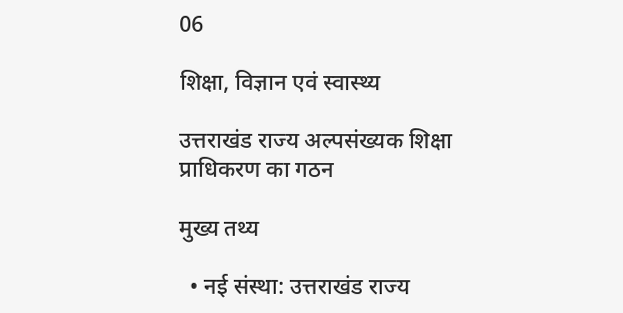06

शिक्षा, विज्ञान एवं स्वास्थ्य

उत्तराखंड राज्य अल्पसंख्यक शिक्षा प्राधिकरण का गठन

मुख्य तथ्य

  • नई संस्था: उत्तराखंड राज्य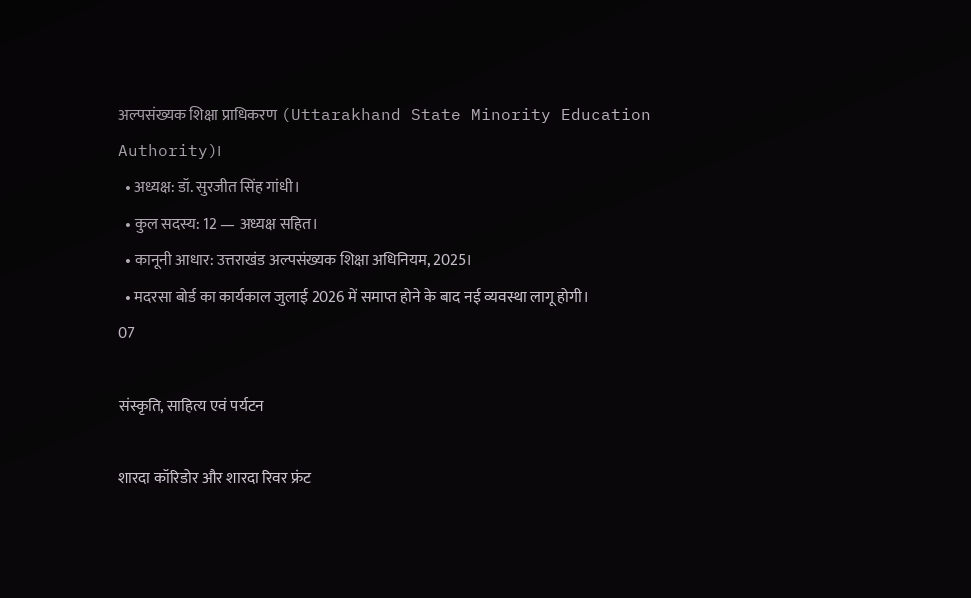अल्पसंख्यक शिक्षा प्राधिकरण (Uttarakhand State Minority Education Authority)।
  • अध्यक्ष: डॉ. सुरजीत सिंह गांधी।
  • कुल सदस्य: 12 — अध्यक्ष सहित।
  • कानूनी आधार: उत्तराखंड अल्पसंख्यक शिक्षा अधिनियम, 2025।
  • मदरसा बोर्ड का कार्यकाल जुलाई 2026 में समाप्त होने के बाद नई व्यवस्था लागू होगी।
07

संस्कृति, साहित्य एवं पर्यटन

शारदा कॉरिडोर और शारदा रिवर फ्रंट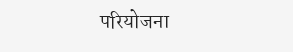परियोजना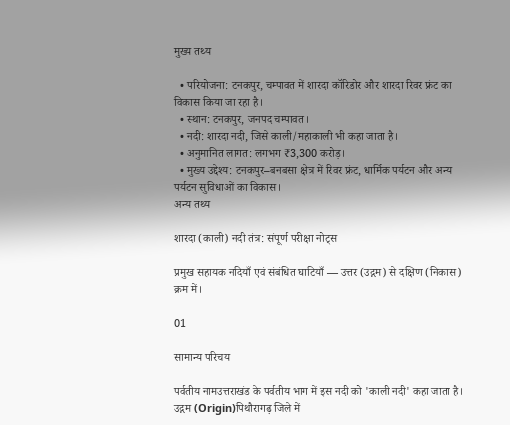मुख्य तथ्य

  • परियोजना: टनकपुर, चम्पावत में शारदा कॉरिडोर और शारदा रिवर फ्रंट का विकास किया जा रहा है।
  • स्थान: टनकपुर, जनपद चम्पावत।
  • नदी: शारदा नदी, जिसे काली/महाकाली भी कहा जाता है।
  • अनुमानित लागत: लगभग ₹3,300 करोड़।
  • मुख्य उद्देश्य: टनकपुर–बनबसा क्षेत्र में रिवर फ्रंट, धार्मिक पर्यटन और अन्य पर्यटन सुविधाओं का विकास।
अन्य तथ्य

शारदा (काली) नदी तंत्र: संपूर्ण परीक्षा नोट्स

प्रमुख सहायक नदियाँ एवं संबंधित घाटियाँ — उत्तर (उद्गम) से दक्षिण (निकास) क्रम में।

01

सामान्य परिचय

पर्वतीय नामउत्तराखंड के पर्वतीय भाग में इस नदी को 'काली नदी' कहा जाता है।
उद्गम (Origin)पिथौरागढ़ जिले में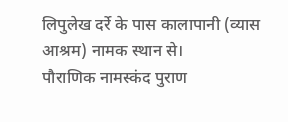लिपुलेख दर्रे के पास कालापानी (व्यास आश्रम) नामक स्थान से।
पौराणिक नामस्कंद पुराण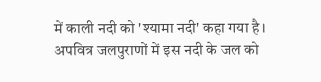में काली नदी को 'श्यामा नदी' कहा गया है।
अपवित्र जलपुराणों में इस नदी के जल को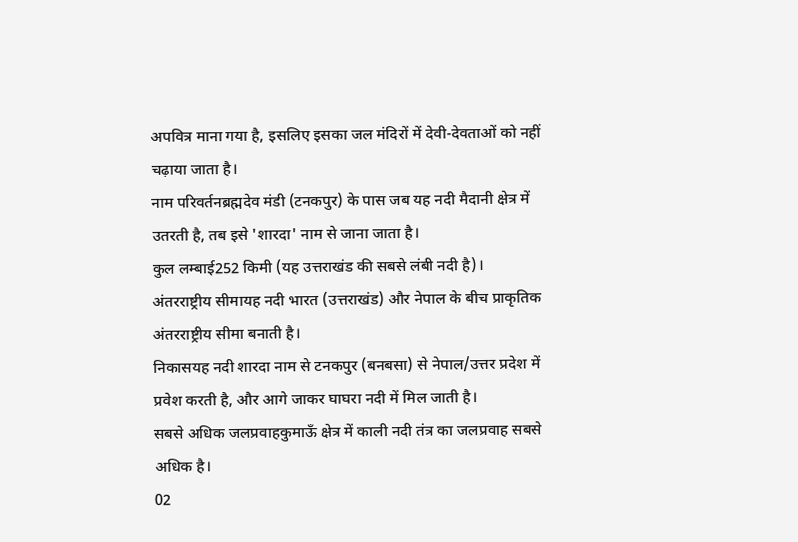अपवित्र माना गया है, इसलिए इसका जल मंदिरों में देवी-देवताओं को नहीं चढ़ाया जाता है।
नाम परिवर्तनब्रह्मदेव मंडी (टनकपुर) के पास जब यह नदी मैदानी क्षेत्र में उतरती है, तब इसे 'शारदा' नाम से जाना जाता है।
कुल लम्बाई252 किमी (यह उत्तराखंड की सबसे लंबी नदी है)।
अंतरराष्ट्रीय सीमायह नदी भारत (उत्तराखंड) और नेपाल के बीच प्राकृतिक अंतरराष्ट्रीय सीमा बनाती है।
निकासयह नदी शारदा नाम से टनकपुर (बनबसा) से नेपाल/उत्तर प्रदेश में प्रवेश करती है, और आगे जाकर घाघरा नदी में मिल जाती है।
सबसे अधिक जलप्रवाहकुमाऊँ क्षेत्र में काली नदी तंत्र का जलप्रवाह सबसे अधिक है।
02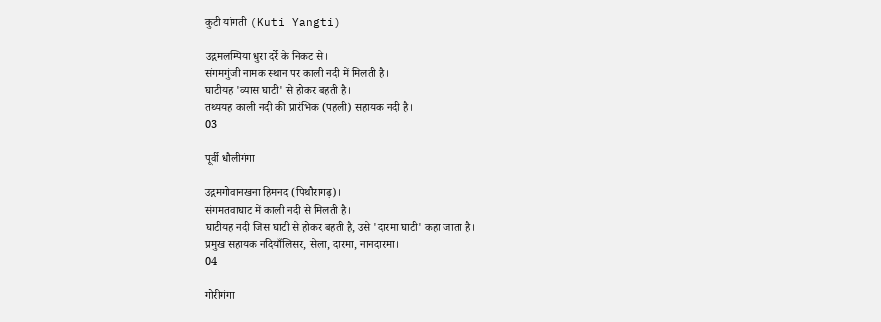कुटी यांगती (Kuti Yangti)

उद्गमलम्पिया धुरा दर्रे के निकट से।
संगमगुंजी नामक स्थान पर काली नदी में मिलती है।
घाटीयह 'व्यास घाटी' से होकर बहती है।
तथ्ययह काली नदी की प्रारंभिक (पहली) सहायक नदी है।
03

पूर्वी धौलीगंगा

उद्गमगोवानखना हिमनद (पिथौरागढ़)।
संगमतवाघाट में काली नदी से मिलती है।
घाटीयह नदी जिस घाटी से होकर बहती है, उसे 'दारमा घाटी' कहा जाता है।
प्रमुख सहायक नदियाँलिसर, सेला, दारमा, नानदारमा।
04

गोरीगंगा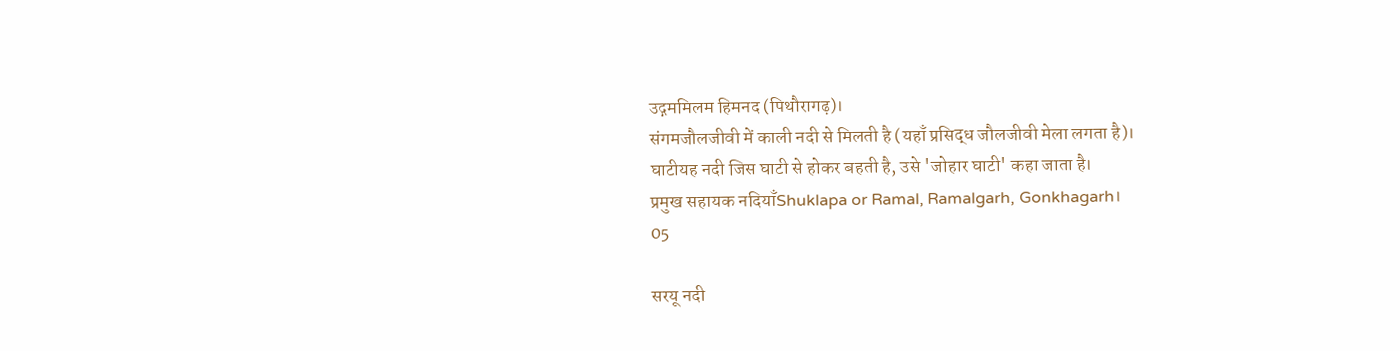उद्गममिलम हिमनद (पिथौरागढ़)।
संगमजौलजीवी में काली नदी से मिलती है (यहाँ प्रसिद्ध जौलजीवी मेला लगता है)।
घाटीयह नदी जिस घाटी से होकर बहती है, उसे 'जोहार घाटी' कहा जाता है।
प्रमुख सहायक नदियाँShuklapa or Ramal, Ramalgarh, Gonkhagarh।
05

सरयू नदी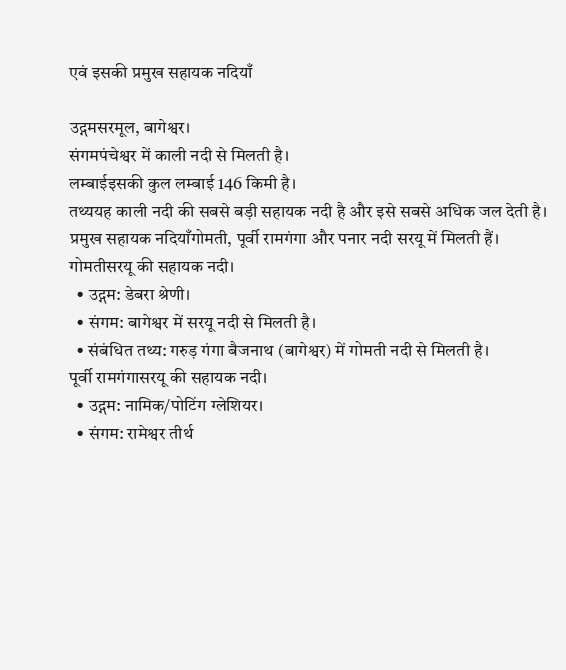एवं इसकी प्रमुख सहायक नदियाँ

उद्गमसरमूल, बागेश्वर।
संगमपंचेश्वर में काली नदी से मिलती है।
लम्बाईइसकी कुल लम्बाई 146 किमी है।
तथ्ययह काली नदी की सबसे बड़ी सहायक नदी है और इसे सबसे अधिक जल देती है।
प्रमुख सहायक नदियाँगोमती, पूर्वी रामगंगा और पनार नदी सरयू में मिलती हैं।
गोमतीसरयू की सहायक नदी।
  • उद्गम: डेबरा श्रेणी।
  • संगम: बागेश्वर में सरयू नदी से मिलती है।
  • संबंधित तथ्य: गरुड़ गंगा बैजनाथ (बागेश्वर) में गोमती नदी से मिलती है।
पूर्वी रामगंगासरयू की सहायक नदी।
  • उद्गम: नामिक/पोटिंग ग्लेशियर।
  • संगम: रामेश्वर तीर्थ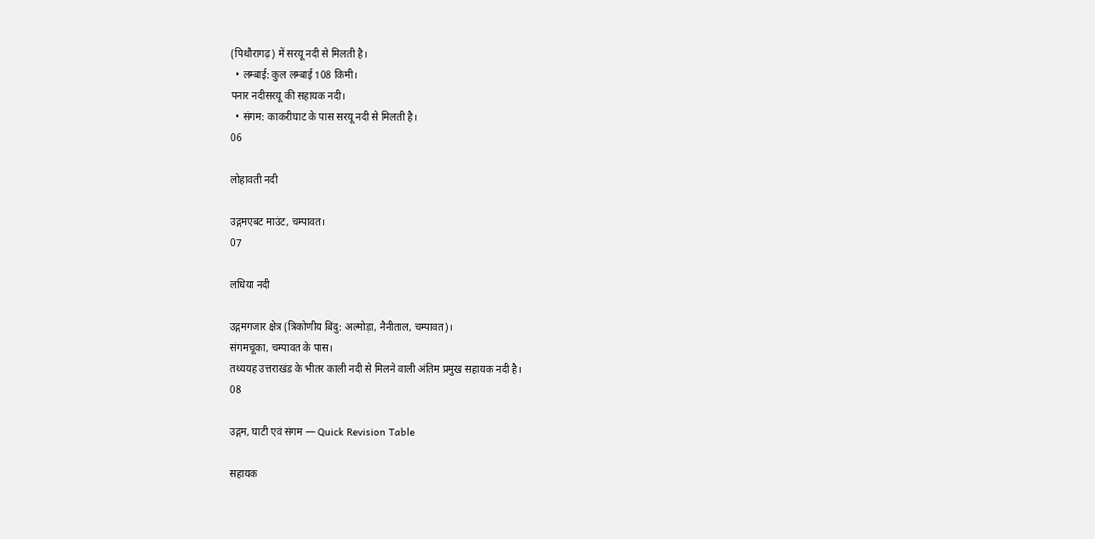(पिथौरागढ़) में सरयू नदी से मिलती है।
  • लम्बाई: कुल लम्बाई 108 किमी।
पनार नदीसरयू की सहायक नदी।
  • संगम: काकरीघाट के पास सरयू नदी से मिलती है।
06

लोहावती नदी

उद्गमएबट माउंट, चम्पावत।
07

लधिया नदी

उद्गमगजार क्षेत्र (त्रिकोणीय बिंदु: अल्मोड़ा, नैनीताल, चम्पावत)।
संगमचूका, चम्पावत के पास।
तथ्ययह उत्तराखंड के भीतर काली नदी से मिलने वाली अंतिम प्रमुख सहायक नदी है।
08

उद्गम, घाटी एवं संगम — Quick Revision Table

सहायक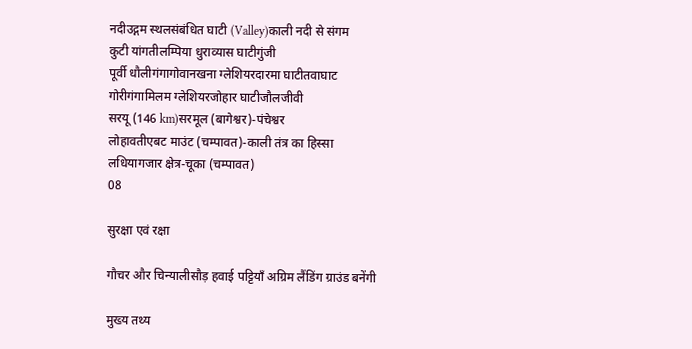नदीउद्गम स्थलसंबंधित घाटी (Valley)काली नदी से संगम
कुटी यांगतीलम्पिया धुराव्यास घाटीगुंजी
पूर्वी धौलीगंगागोवानखना ग्लेशियरदारमा घाटीतवाघाट
गोरीगंगामिलम ग्लेशियरजोहार घाटीजौलजीवी
सरयू (146 km)सरमूल (बागेश्वर)-पंचेश्वर
लोहावतीएबट माउंट (चम्पावत)-काली तंत्र का हिस्सा
लधियागजार क्षेत्र-चूका (चम्पावत)
08

सुरक्षा एवं रक्षा

गौचर और चिन्यालीसौड़ हवाई पट्टियाँ अग्रिम लैंडिंग ग्राउंड बनेंगी

मुख्य तथ्य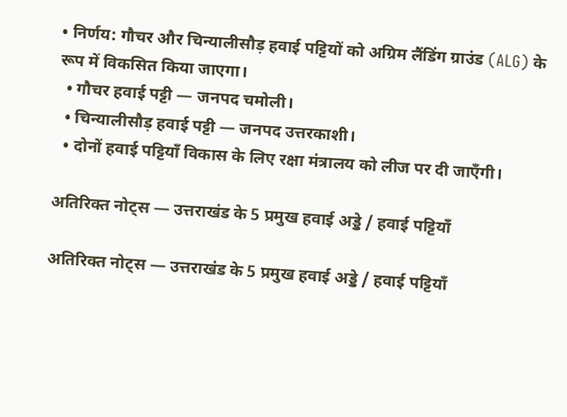• निर्णय: गौचर और चिन्यालीसौड़ हवाई पट्टियों को अग्रिम लैंडिंग ग्राउंड (ALG) के रूप में विकसित किया जाएगा।
  • गौचर हवाई पट्टी — जनपद चमोली।
  • चिन्यालीसौड़ हवाई पट्टी — जनपद उत्तरकाशी।
  • दोनों हवाई पट्टियाँ विकास के लिए रक्षा मंत्रालय को लीज पर दी जाएँगी।

अतिरिक्त नोट्स — उत्तराखंड के 5 प्रमुख हवाई अड्डे / हवाई पट्टियाँ

अतिरिक्त नोट्स — उत्तराखंड के 5 प्रमुख हवाई अड्डे / हवाई पट्टियाँ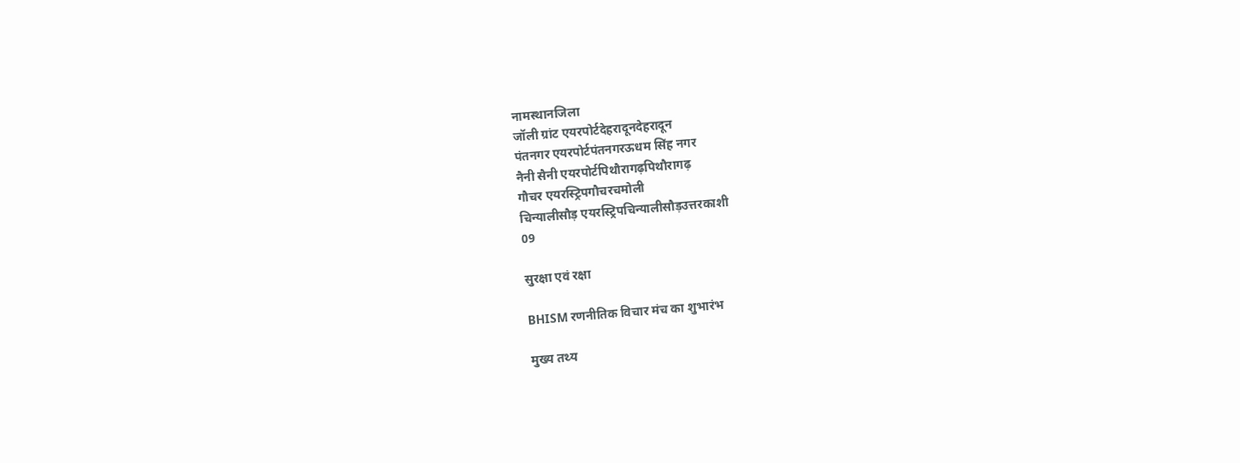नामस्थानजिला
जॉली ग्रांट एयरपोर्टदेहरादूनदेहरादून
पंतनगर एयरपोर्टपंतनगरऊधम सिंह नगर
नैनी सैनी एयरपोर्टपिथौरागढ़पिथौरागढ़
गौचर एयरस्ट्रिपगौचरचमोली
चिन्यालीसौड़ एयरस्ट्रिपचिन्यालीसौड़उत्तरकाशी
09

सुरक्षा एवं रक्षा

BHISM रणनीतिक विचार मंच का शुभारंभ

मुख्य तथ्य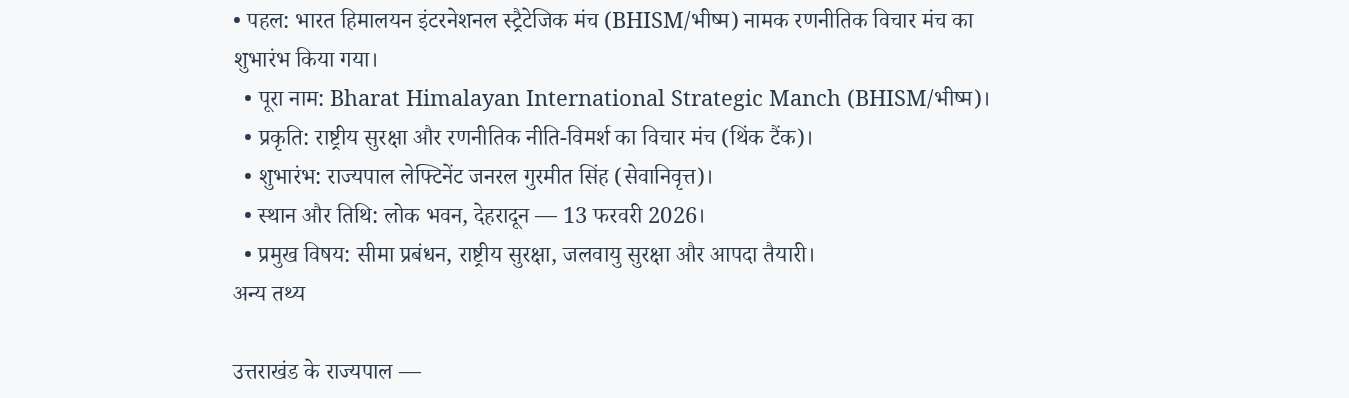• पहल: भारत हिमालयन इंटरनेशनल स्ट्रैटेजिक मंच (BHISM/भीष्म) नामक रणनीतिक विचार मंच का शुभारंभ किया गया।
  • पूरा नाम: Bharat Himalayan International Strategic Manch (BHISM/भीष्म)।
  • प्रकृति: राष्ट्रीय सुरक्षा और रणनीतिक नीति-विमर्श का विचार मंच (थिंक टैंक)।
  • शुभारंभ: राज्यपाल लेफ्टिनेंट जनरल गुरमीत सिंह (सेवानिवृत्त)।
  • स्थान और तिथि: लोक भवन, देहरादून — 13 फरवरी 2026।
  • प्रमुख विषय: सीमा प्रबंधन, राष्ट्रीय सुरक्षा, जलवायु सुरक्षा और आपदा तैयारी।
अन्य तथ्य

उत्तराखंड के राज्यपाल —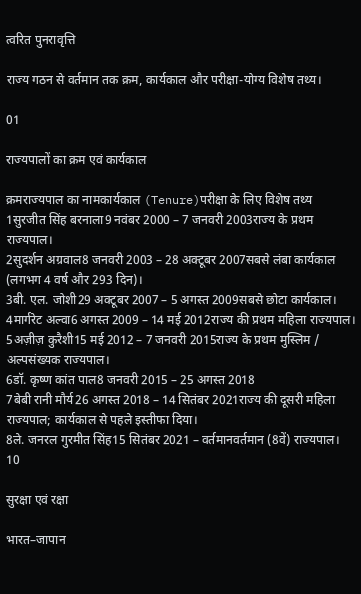त्वरित पुनरावृत्ति

राज्य गठन से वर्तमान तक क्रम, कार्यकाल और परीक्षा-योग्य विशेष तथ्य।

01

राज्यपालों का क्रम एवं कार्यकाल

क्रमराज्यपाल का नामकार्यकाल (Tenure)परीक्षा के लिए विशेष तथ्य
1सुरजीत सिंह बरनाला9 नवंबर 2000 – 7 जनवरी 2003राज्य के प्रथम राज्यपाल।
2सुदर्शन अग्रवाल8 जनवरी 2003 – 28 अक्टूबर 2007सबसे लंबा कार्यकाल (लगभग 4 वर्ष और 293 दिन)।
3बी. एल. जोशी29 अक्टूबर 2007 – 5 अगस्त 2009सबसे छोटा कार्यकाल।
4मार्गरेट अल्वा6 अगस्त 2009 – 14 मई 2012राज्य की प्रथम महिला राज्यपाल।
5अज़ीज़ कुरैशी15 मई 2012 – 7 जनवरी 2015राज्य के प्रथम मुस्लिम / अल्पसंख्यक राज्यपाल।
6डॉ. कृष्ण कांत पाल8 जनवरी 2015 – 25 अगस्त 2018
7बेबी रानी मौर्य26 अगस्त 2018 – 14 सितंबर 2021राज्य की दूसरी महिला राज्यपाल; कार्यकाल से पहले इस्तीफा दिया।
8ले. जनरल गुरमीत सिंह15 सितंबर 2021 – वर्तमानवर्तमान (8वें) राज्यपाल।
10

सुरक्षा एवं रक्षा

भारत–जापान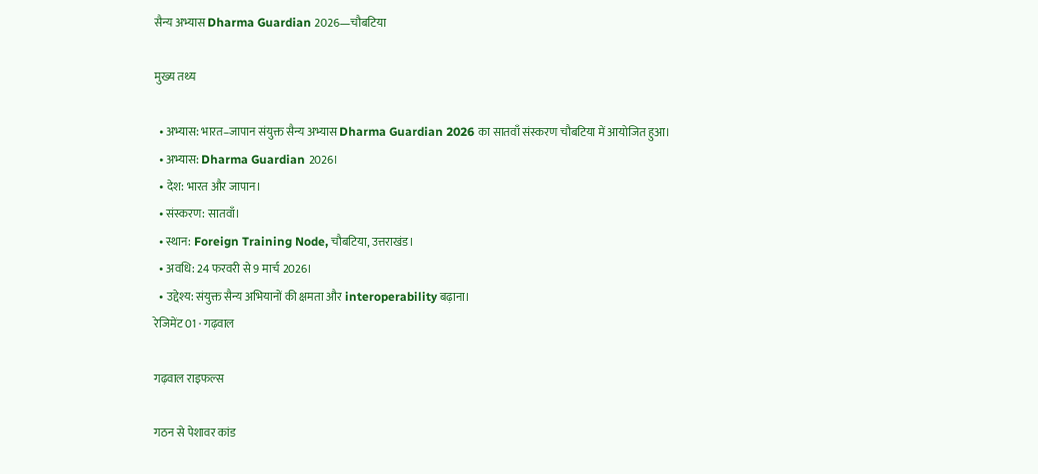सैन्य अभ्यास Dharma Guardian 2026—चौबटिया

मुख्य तथ्य

  • अभ्यास: भारत–जापान संयुक्त सैन्य अभ्यास Dharma Guardian 2026 का सातवाँ संस्करण चौबटिया में आयोजित हुआ।
  • अभ्यास: Dharma Guardian 2026।
  • देश: भारत और जापान।
  • संस्करण: सातवाँ।
  • स्थान: Foreign Training Node, चौबटिया, उत्तराखंड।
  • अवधि: 24 फरवरी से 9 मार्च 2026।
  • उद्देश्य: संयुक्त सैन्य अभियानों की क्षमता और interoperability बढ़ाना।
रेजिमेंट 01 · गढ़वाल

गढ़वाल राइफल्स

गठन से पेशावर कांड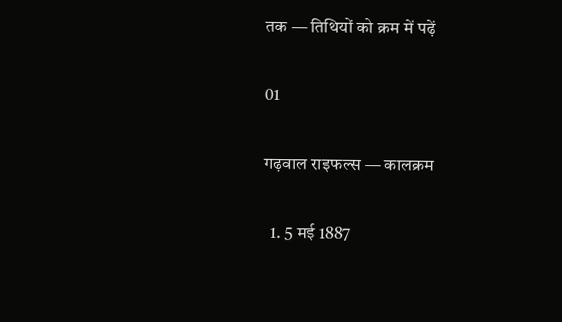तक — तिथियों को क्रम में पढ़ें

01

गढ़वाल राइफल्स — कालक्रम

  1. 5 मई 1887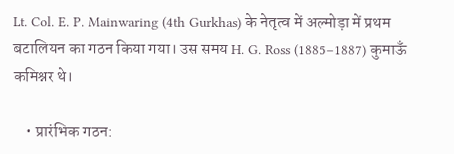Lt. Col. E. P. Mainwaring (4th Gurkhas) के नेतृत्व में अल्मोड़ा में प्रथम बटालियन का गठन किया गया। उस समय H. G. Ross (1885–1887) कुमाऊँ कमिश्नर थे।

    • प्रारंभिक गठन: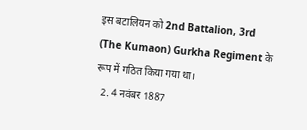इस बटालियन को 2nd Battalion, 3rd (The Kumaon) Gurkha Regiment के रूप में गठित किया गया था।
  2. 4 नवंबर 1887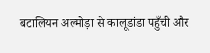बटालियन अल्मोड़ा से कालूडांडा पहुँची और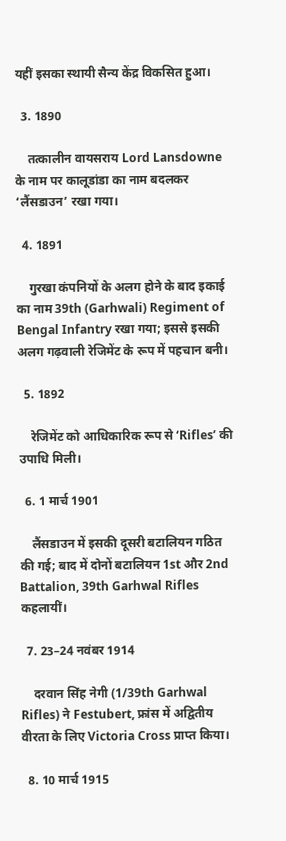यहीं इसका स्थायी सैन्य केंद्र विकसित हुआ।

  3. 1890

    तत्कालीन वायसराय Lord Lansdowne के नाम पर कालूडांडा का नाम बदलकर ‘लैंसडाउन’ रखा गया।

  4. 1891

    गुरखा कंपनियों के अलग होने के बाद इकाई का नाम 39th (Garhwali) Regiment of Bengal Infantry रखा गया; इससे इसकी अलग गढ़वाली रेजिमेंट के रूप में पहचान बनी।

  5. 1892

    रेजिमेंट को आधिकारिक रूप से ‘Rifles’ की उपाधि मिली।

  6. 1 मार्च 1901

    लैंसडाउन में इसकी दूसरी बटालियन गठित की गई; बाद में दोनों बटालियन 1st और 2nd Battalion, 39th Garhwal Rifles कहलायीं।

  7. 23–24 नवंबर 1914

    दरवान सिंह नेगी (1/39th Garhwal Rifles) ने Festubert, फ्रांस में अद्वितीय वीरता के लिए Victoria Cross प्राप्त किया।

  8. 10 मार्च 1915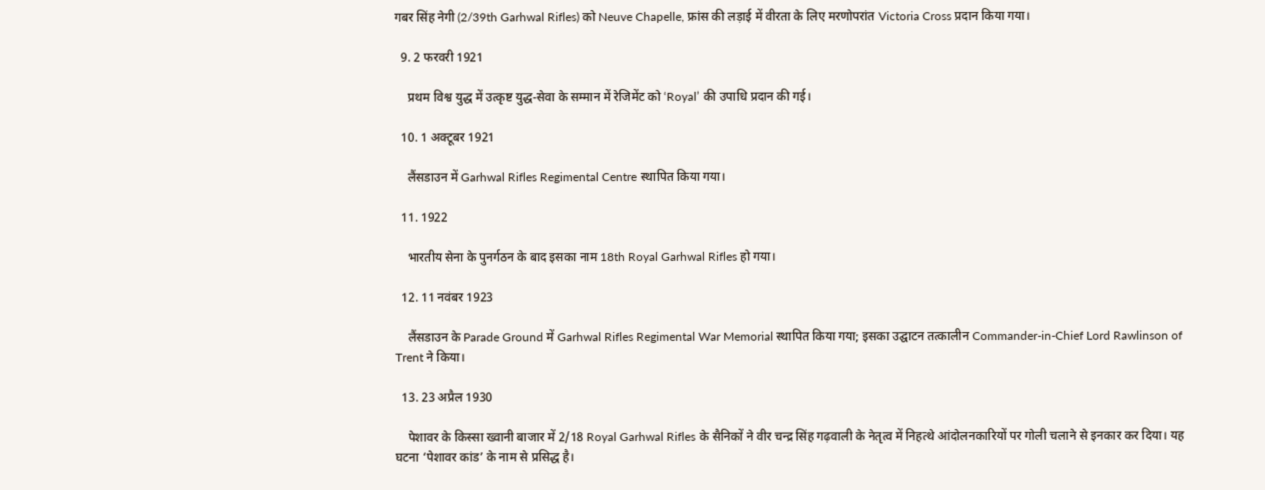गबर सिंह नेगी (2/39th Garhwal Rifles) को Neuve Chapelle, फ्रांस की लड़ाई में वीरता के लिए मरणोपरांत Victoria Cross प्रदान किया गया।

  9. 2 फरवरी 1921

    प्रथम विश्व युद्ध में उत्कृष्ट युद्ध-सेवा के सम्मान में रेजिमेंट को ‘Royal’ की उपाधि प्रदान की गई।

  10. 1 अक्टूबर 1921

    लैंसडाउन में Garhwal Rifles Regimental Centre स्थापित किया गया।

  11. 1922

    भारतीय सेना के पुनर्गठन के बाद इसका नाम 18th Royal Garhwal Rifles हो गया।

  12. 11 नवंबर 1923

    लैंसडाउन के Parade Ground में Garhwal Rifles Regimental War Memorial स्थापित किया गया; इसका उद्घाटन तत्कालीन Commander-in-Chief Lord Rawlinson of Trent ने किया।

  13. 23 अप्रैल 1930

    पेशावर के किस्सा ख्वानी बाजार में 2/18 Royal Garhwal Rifles के सैनिकों ने वीर चन्द्र सिंह गढ़वाली के नेतृत्व में निहत्थे आंदोलनकारियों पर गोली चलाने से इनकार कर दिया। यह घटना ‘पेशावर कांड’ के नाम से प्रसिद्ध है।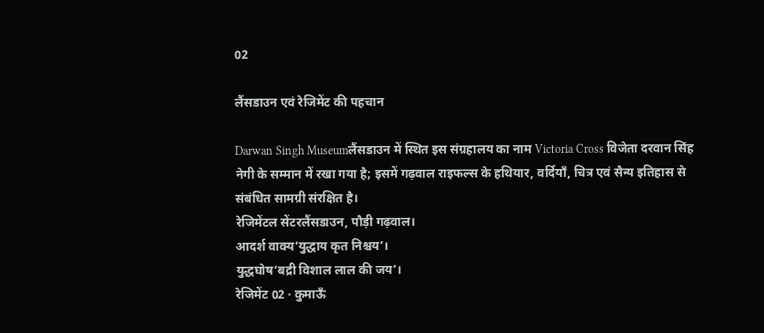02

लैंसडाउन एवं रेजिमेंट की पहचान

Darwan Singh Museumलैंसडाउन में स्थित इस संग्रहालय का नाम Victoria Cross विजेता दरवान सिंह नेगी के सम्मान में रखा गया है; इसमें गढ़वाल राइफल्स के हथियार, वर्दियाँ, चित्र एवं सैन्य इतिहास से संबंधित सामग्री संरक्षित है।
रेजिमेंटल सेंटरलैंसडाउन, पौड़ी गढ़वाल।
आदर्श वाक्य‘युद्धाय कृत निश्चय’।
युद्धघोष‘बद्री विशाल लाल की जय’।
रेजिमेंट 02 · कुमाऊँ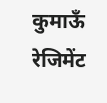कुमाऊँ रेजिमेंट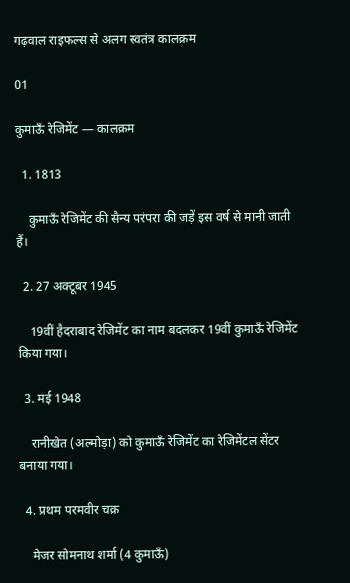गढ़वाल राइफल्स से अलग स्वतंत्र कालक्रम

01

कुमाऊँ रेजिमेंट — कालक्रम

  1. 1813

    कुमाऊँ रेजिमेंट की सैन्य परंपरा की जड़ें इस वर्ष से मानी जाती हैं।

  2. 27 अक्टूबर 1945

    19वीं हैदराबाद रेजिमेंट का नाम बदलकर 19वीं कुमाऊँ रेजिमेंट किया गया।

  3. मई 1948

    रानीखेत (अल्मोड़ा) को कुमाऊँ रेजिमेंट का रेजिमेंटल सेंटर बनाया गया।

  4. प्रथम परमवीर चक्र

    मेजर सोमनाथ शर्मा (4 कुमाऊँ)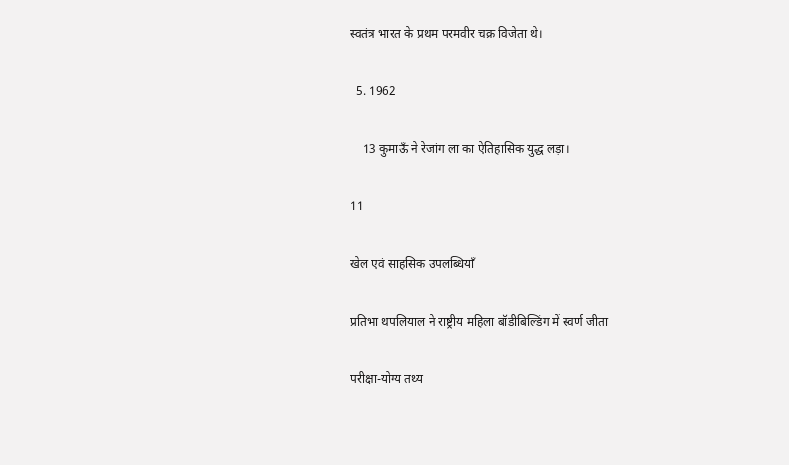स्वतंत्र भारत के प्रथम परमवीर चक्र विजेता थे।

  5. 1962

    13 कुमाऊँ ने रेजांग ला का ऐतिहासिक युद्ध लड़ा।

11

खेल एवं साहसिक उपलब्धियाँ

प्रतिभा थपलियाल ने राष्ट्रीय महिला बॉडीबिल्डिंग में स्वर्ण जीता

परीक्षा-योग्य तथ्य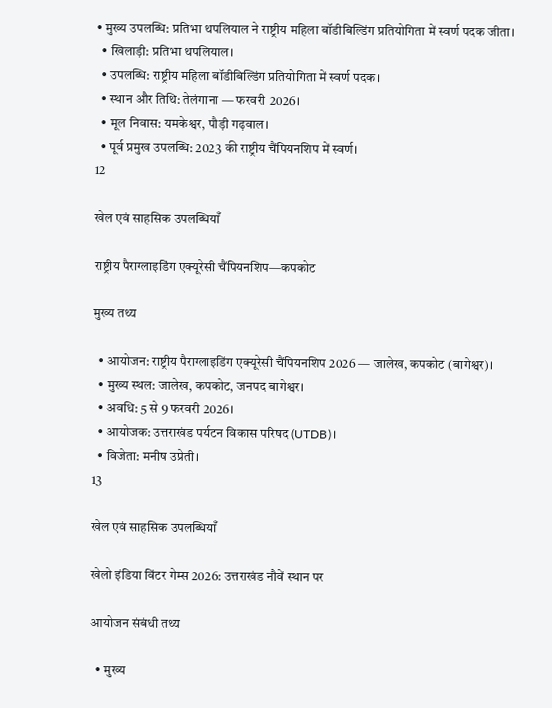• मुख्य उपलब्धि: प्रतिभा थपलियाल ने राष्ट्रीय महिला बॉडीबिल्डिंग प्रतियोगिता में स्वर्ण पदक जीता।
  • खिलाड़ी: प्रतिभा थपलियाल।
  • उपलब्धि: राष्ट्रीय महिला बॉडीबिल्डिंग प्रतियोगिता में स्वर्ण पदक।
  • स्थान और तिथि: तेलंगाना — फरवरी 2026।
  • मूल निवास: यमकेश्वर, पौड़ी गढ़वाल।
  • पूर्व प्रमुख उपलब्धि: 2023 की राष्ट्रीय चैंपियनशिप में स्वर्ण।
12

खेल एवं साहसिक उपलब्धियाँ

राष्ट्रीय पैराग्लाइडिंग एक्यूरेसी चैंपियनशिप—कपकोट

मुख्य तथ्य

  • आयोजन: राष्ट्रीय पैराग्लाइडिंग एक्यूरेसी चैंपियनशिप 2026 — जालेख, कपकोट (बागेश्वर)।
  • मुख्य स्थल: जालेख, कपकोट, जनपद बागेश्वर।
  • अवधि: 5 से 9 फरवरी 2026।
  • आयोजक: उत्तराखंड पर्यटन विकास परिषद (UTDB)।
  • विजेता: मनीष उप्रेती।
13

खेल एवं साहसिक उपलब्धियाँ

खेलो इंडिया विंटर गेम्स 2026: उत्तराखंड नौवें स्थान पर

आयोजन संबंधी तथ्य

  • मुख्य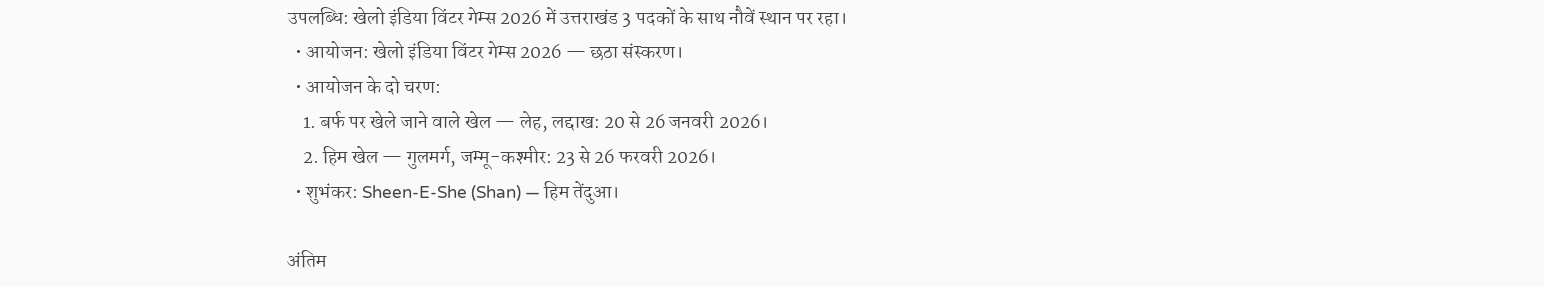उपलब्धि: खेलो इंडिया विंटर गेम्स 2026 में उत्तराखंड 3 पदकों के साथ नौवें स्थान पर रहा।
  • आयोजन: खेलो इंडिया विंटर गेम्स 2026 — छठा संस्करण।
  • आयोजन के दो चरण:
    1. बर्फ पर खेले जाने वाले खेल — लेह, लद्दाख: 20 से 26 जनवरी 2026।
    2. हिम खेल — गुलमर्ग, जम्मू-कश्मीर: 23 से 26 फरवरी 2026।
  • शुभंकर: Sheen-E-She (Shan) — हिम तेंदुआ।

अंतिम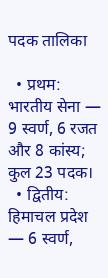पदक तालिका

  • प्रथम: भारतीय सेना — 9 स्वर्ण, 6 रजत और 8 कांस्य; कुल 23 पदक।
  • द्वितीय: हिमाचल प्रदेश — 6 स्वर्ण,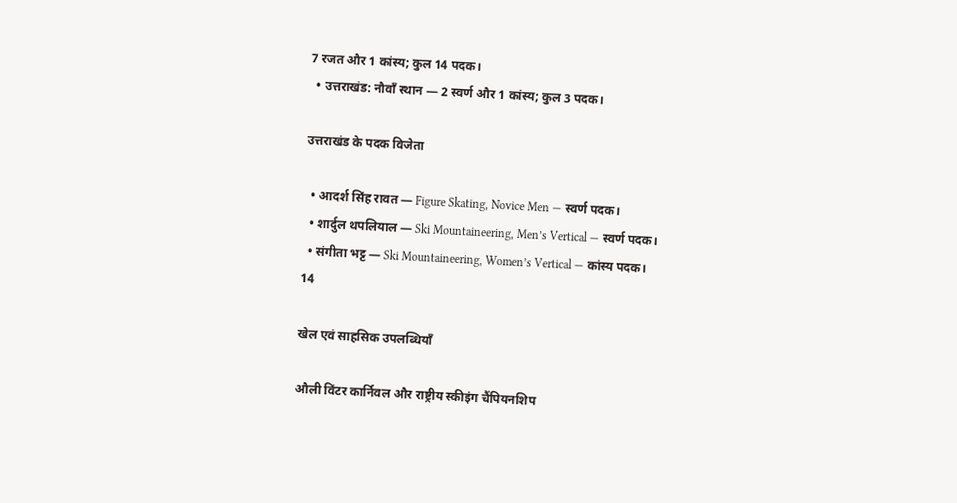7 रजत और 1 कांस्य; कुल 14 पदक।
  • उत्तराखंड: नौवाँ स्थान — 2 स्वर्ण और 1 कांस्य; कुल 3 पदक।

उत्तराखंड के पदक विजेता

  • आदर्श सिंह रावत — Figure Skating, Novice Men — स्वर्ण पदक।
  • शार्दुल थपलियाल — Ski Mountaineering, Men’s Vertical — स्वर्ण पदक।
  • संगीता भट्ट — Ski Mountaineering, Women’s Vertical — कांस्य पदक।
14

खेल एवं साहसिक उपलब्धियाँ

औली विंटर कार्निवल और राष्ट्रीय स्कीइंग चैंपियनशिप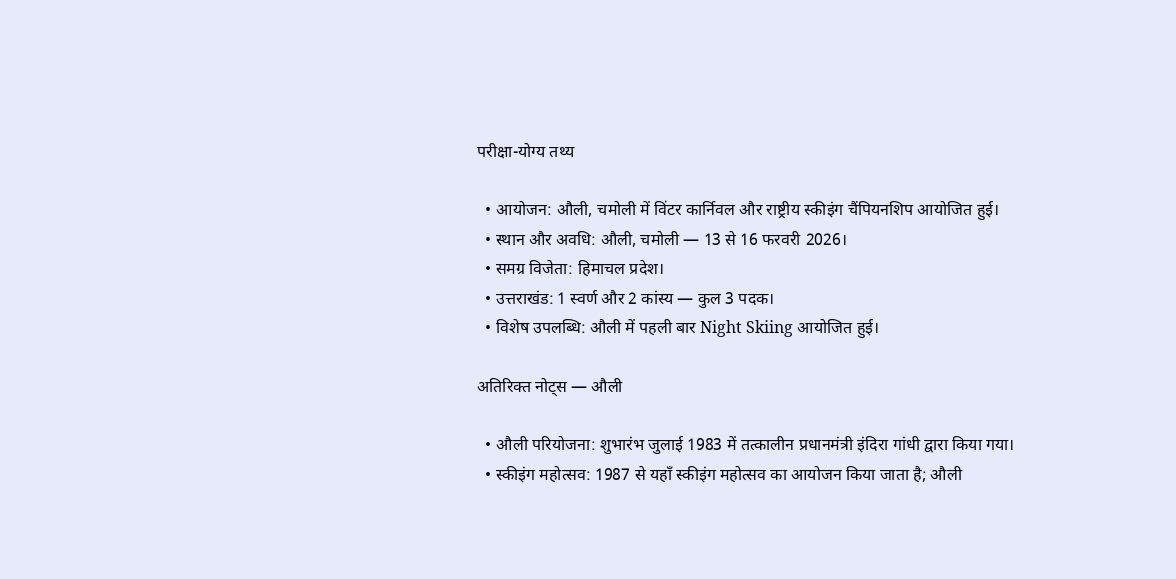परीक्षा-योग्य तथ्य

  • आयोजन: औली, चमोली में विंटर कार्निवल और राष्ट्रीय स्कीइंग चैंपियनशिप आयोजित हुई।
  • स्थान और अवधि: औली, चमोली — 13 से 16 फरवरी 2026।
  • समग्र विजेता: हिमाचल प्रदेश।
  • उत्तराखंड: 1 स्वर्ण और 2 कांस्य — कुल 3 पदक।
  • विशेष उपलब्धि: औली में पहली बार Night Skiing आयोजित हुई।

अतिरिक्त नोट्स — औली

  • औली परियोजना: शुभारंभ जुलाई 1983 में तत्कालीन प्रधानमंत्री इंदिरा गांधी द्वारा किया गया।
  • स्कीइंग महोत्सव: 1987 से यहाँ स्कीइंग महोत्सव का आयोजन किया जाता है; औली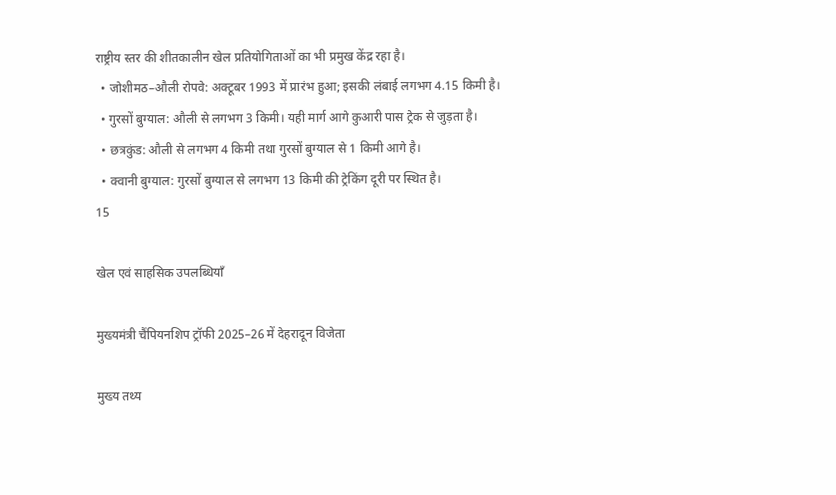राष्ट्रीय स्तर की शीतकालीन खेल प्रतियोगिताओं का भी प्रमुख केंद्र रहा है।
  • जोशीमठ–औली रोपवे: अक्टूबर 1993 में प्रारंभ हुआ; इसकी लंबाई लगभग 4.15 किमी है।
  • गुरसों बुग्याल: औली से लगभग 3 किमी। यही मार्ग आगे कुआरी पास ट्रेक से जुड़ता है।
  • छत्रकुंड: औली से लगभग 4 किमी तथा गुरसों बुग्याल से 1 किमी आगे है।
  • क्वानी बुग्याल: गुरसों बुग्याल से लगभग 13 किमी की ट्रेकिंग दूरी पर स्थित है।
15

खेल एवं साहसिक उपलब्धियाँ

मुख्यमंत्री चैंपियनशिप ट्रॉफी 2025–26 में देहरादून विजेता

मुख्य तथ्य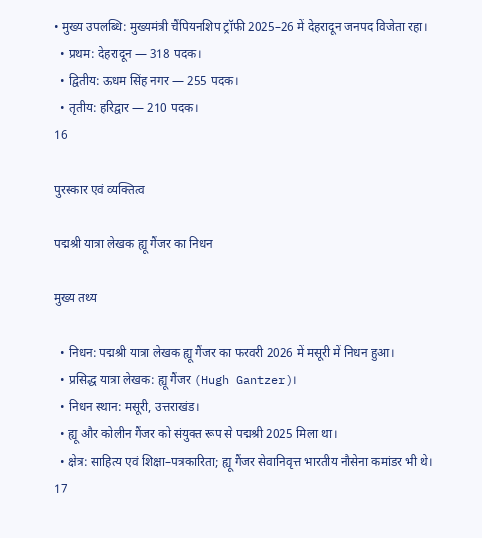• मुख्य उपलब्धि: मुख्यमंत्री चैंपियनशिप ट्रॉफी 2025–26 में देहरादून जनपद विजेता रहा।
  • प्रथम: देहरादून — 318 पदक।
  • द्वितीय: ऊधम सिंह नगर — 255 पदक।
  • तृतीय: हरिद्वार — 210 पदक।
16

पुरस्कार एवं व्यक्तित्व

पद्मश्री यात्रा लेखक ह्यू गैंजर का निधन

मुख्य तथ्य

  • निधन: पद्मश्री यात्रा लेखक ह्यू गैंजर का फरवरी 2026 में मसूरी में निधन हुआ।
  • प्रसिद्ध यात्रा लेखक: ह्यू गैंजर (Hugh Gantzer)।
  • निधन स्थान: मसूरी, उत्तराखंड।
  • ह्यू और कोलीन गैंजर को संयुक्त रूप से पद्मश्री 2025 मिला था।
  • क्षेत्र: साहित्य एवं शिक्षा–पत्रकारिता; ह्यू गैंजर सेवानिवृत्त भारतीय नौसेना कमांडर भी थे।
17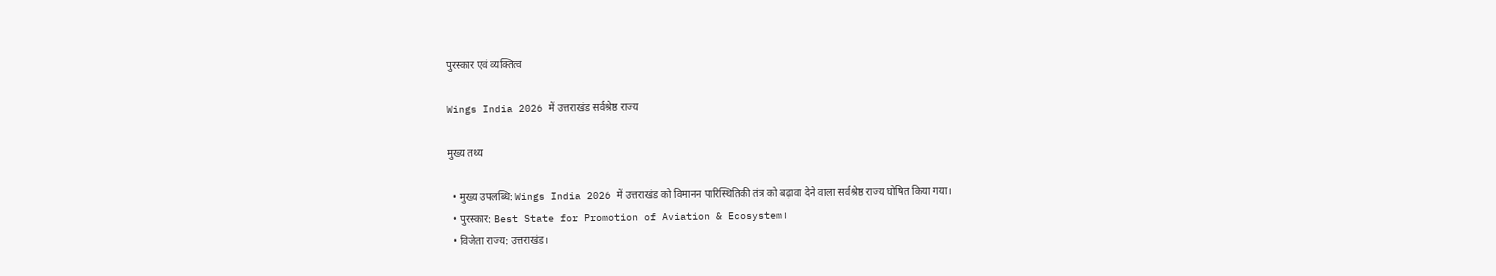पुरस्कार एवं व्यक्तित्व

Wings India 2026 में उत्तराखंड सर्वश्रेष्ठ राज्य

मुख्य तथ्य

  • मुख्य उपलब्धि: Wings India 2026 में उत्तराखंड को विमानन पारिस्थितिकी तंत्र को बढ़ावा देने वाला सर्वश्रेष्ठ राज्य घोषित किया गया।
  • पुरस्कार: Best State for Promotion of Aviation & Ecosystem।
  • विजेता राज्य: उत्तराखंड।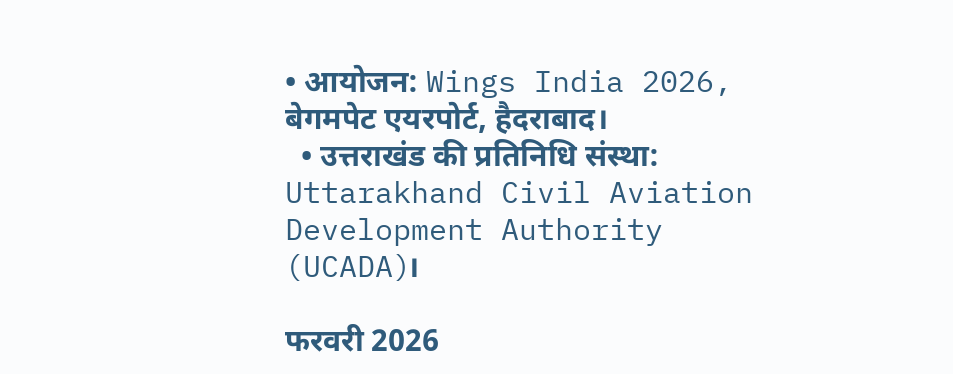• आयोजन: Wings India 2026, बेगमपेट एयरपोर्ट, हैदराबाद।
  • उत्तराखंड की प्रतिनिधि संस्था: Uttarakhand Civil Aviation Development Authority (UCADA)।

फरवरी 2026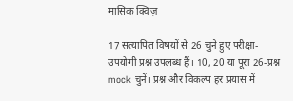मासिक क्विज़

17 सत्यापित विषयों से 26 चुने हुए परीक्षा-उपयोगी प्रश्न उपलब्ध हैं। 10, 20 या पूरा 26-प्रश्न mock चुनें। प्रश्न और विकल्प हर प्रयास में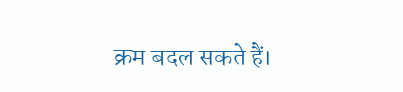क्रम बदल सकते हैं।